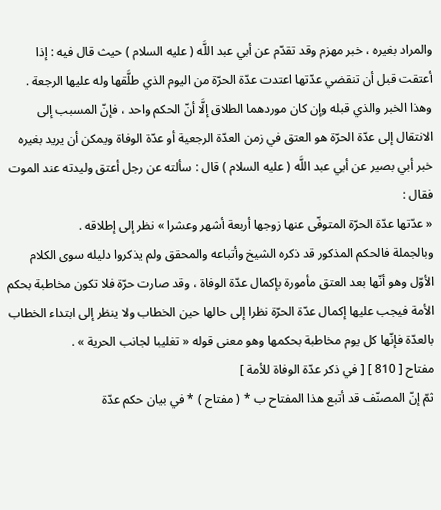والمراد بغيره ، خبر مهزم وقد تقدّم عن أبي عبد اللَّه ( عليه السلام ) حيث قال فيه : إذا أعتقت قبل أن تنقضي عدّتها اعتدت عدّة الحرّة من اليوم الذي طلَّقها وله عليها الرجعة .
وهذا الخبر والذي قبله وإن كان موردهما الطلاق إلَّا أنّ الحكم واحد ، فإنّ المسبب إلى الانتقال إلى عدّة الحرّة هو العتق في زمن العدّة الرجعية أو عدّة الوفاة ويمكن أن يريد بغيره خبر أبي بصير عن أبي عبد اللَّه ( عليه السلام ) قال : سألته عن رجل أعتق وليدته عند الموت فقال :
« عدّتها عدّة الحرّة المتوفّى عنها زوجها أربعة أشهر وعشرا » نظر إلى إطلاقه .
وبالجملة فالحكم المذكور قد ذكره الشيخ وأتباعه والمحقق ولم يذكروا دليله سوى الكلام الأوّل وهو أنّها بعد العتق مأمورة بإكمال عدّة الوفاة ، وقد صارت حرّة فلا تكون مخاطبة بحكم الأمة فيجب عليها إكمال عدّة الحرّة نظرا إلى حالها حين الخطاب ولا ينظر إلى ابتداء الخطاب بالعدّة فإنّها كل يوم مخاطبة بحكمها وهو معنى قوله « تغليبا لجانب الحرية » .
مفتاح [ 810 ] [ في ذكر عدّة الوفاة للأمة ]
ثمّ إنّ المصنّف قد أتبع هذا المفتاح ب * ( مفتاح ) * في بيان حكم عدّة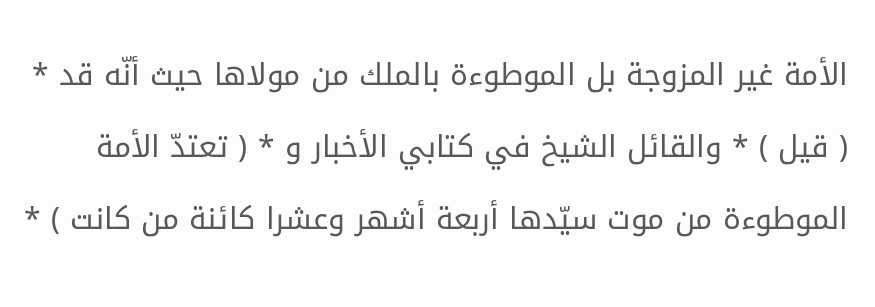الأمة غير المزوجة بل الموطوءة بالملك من مولاها حيث أنّه قد * ( قيل ) * والقائل الشيخ في كتابي الأخبار و * ( تعتدّ الأمة الموطوءة من موت سيّدها أربعة أشهر وعشرا كائنة من كانت ) *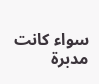سواء كانت مدبرة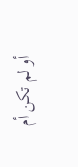أو لم تكن أم